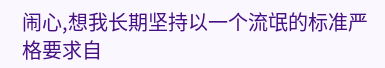闹心,想我长期坚持以一个流氓的标准严格要求自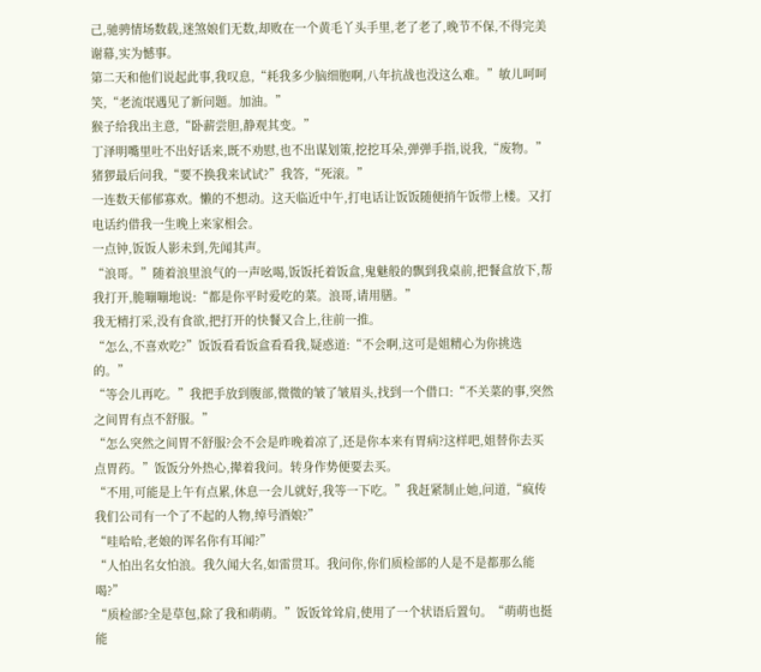己,驰骋情场数载,迷煞娘们无数,却败在一个黄毛丫头手里,老了老了,晚节不保,不得完美谢幕,实为憾事。
第二天和他们说起此事,我叹息,“耗我多少脑细胞啊,八年抗战也没这么难。”敏儿呵呵笑,“老流氓遇见了新问题。加油。”
猴子给我出主意,“卧薪尝胆,静观其变。”
丁泽明嘴里吐不出好话来,既不劝慰,也不出谋划策,挖挖耳朵,弹弹手指,说我,“废物。”
猪猡最后问我,“要不换我来试试?”我答,“死滚。”
一连数天郁郁寡欢。懒的不想动。这天临近中午,打电话让饭饭随便捎午饭带上楼。又打电话约借我一生晚上来家相会。
一点钟,饭饭人影未到,先闻其声。
“浪哥。”随着浪里浪气的一声吆喝,饭饭托着饭盒,鬼魅般的飘到我桌前,把餐盒放下,帮我打开,脆嘣嘣地说:“都是你平时爱吃的菜。浪哥,请用膳。”
我无精打采,没有食欲,把打开的快餐又合上,往前一推。
“怎么,不喜欢吃?”饭饭看看饭盒看看我,疑惑道:“不会啊,这可是姐精心为你挑选的。”
“等会儿再吃。”我把手放到腹部,微微的皱了皱眉头,找到一个借口:“不关菜的事,突然之间胃有点不舒服。”
“怎么突然之间胃不舒服?会不会是昨晚着凉了,还是你本来有胃病?这样吧,姐替你去买点胃药。”饭饭分外热心,撵着我问。转身作势便要去买。
“不用,可能是上午有点累,休息一会儿就好,我等一下吃。”我赶紧制止她,问道,“疯传我们公司有一个了不起的人物,绰号酒娘?”
“哇哈哈,老娘的诨名你有耳闻?”
“人怕出名女怕浪。我久闻大名,如雷贯耳。我问你,你们质检部的人是不是都那么能喝?”
“质检部?全是草包,除了我和萌萌。”饭饭耸耸肩,使用了一个状语后置句。“萌萌也挺能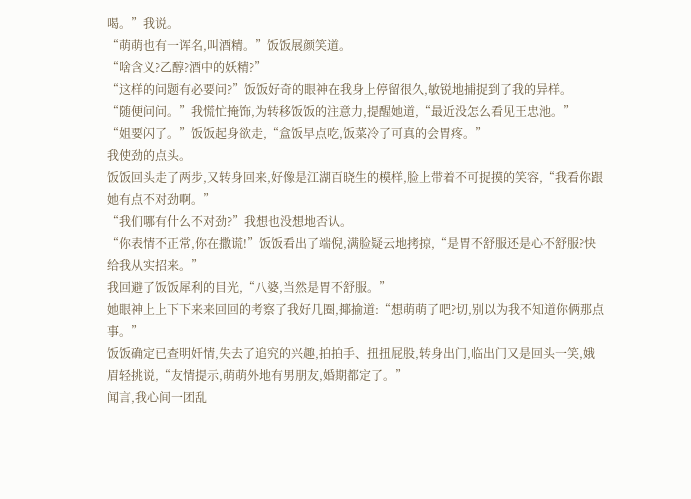喝。”我说。
“萌萌也有一诨名,叫酒精。”饭饭展颜笑道。
“啥含义?乙醇?酒中的妖精?”
“这样的问题有必要问?”饭饭好奇的眼神在我身上停留很久,敏锐地捕捉到了我的异样。
“随便问问。”我慌忙掩饰,为转移饭饭的注意力,提醒她道,“最近没怎么看见王忠池。”
“姐要闪了。”饭饭起身欲走,“盒饭早点吃,饭菜冷了可真的会胃疼。”
我使劲的点头。
饭饭回头走了两步,又转身回来,好像是江湖百晓生的模样,脸上带着不可捉摸的笑容,“我看你跟她有点不对劲啊。”
“我们哪有什么不对劲?”我想也没想地否认。
“你表情不正常,你在撒谎!”饭饭看出了端倪,满脸疑云地拷掠,“是胃不舒服还是心不舒服?快给我从实招来。”
我回避了饭饭犀利的目光,“八婆,当然是胃不舒服。”
她眼神上上下下来来回回的考察了我好几圈,揶揄道:“想萌萌了吧?切,别以为我不知道你俩那点事。”
饭饭确定已查明奸情,失去了追究的兴趣,拍拍手、扭扭屁股,转身出门,临出门又是回头一笑,娥眉轻挑说,“友情提示,萌萌外地有男朋友,婚期都定了。”
闻言,我心间一团乱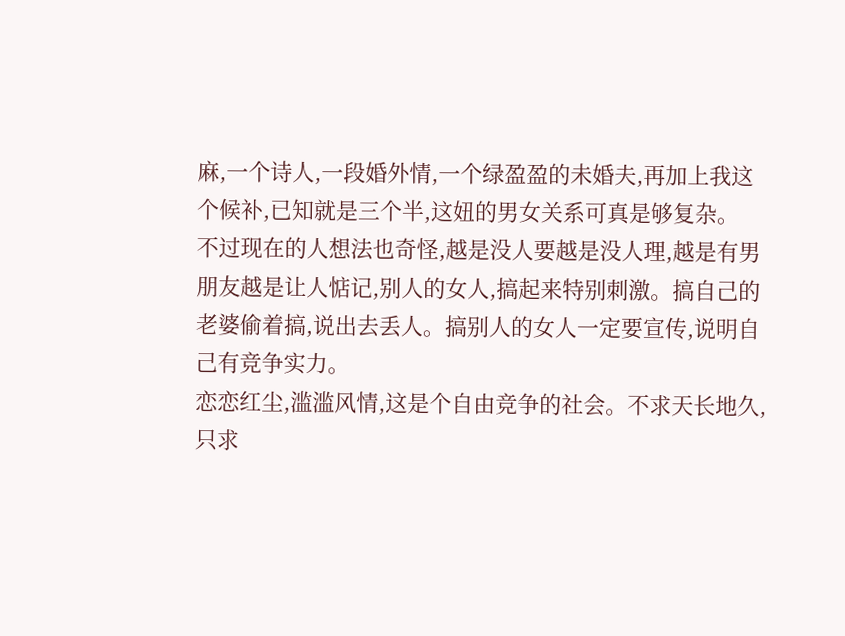麻,一个诗人,一段婚外情,一个绿盈盈的未婚夫,再加上我这个候补,已知就是三个半,这妞的男女关系可真是够复杂。
不过现在的人想法也奇怪,越是没人要越是没人理,越是有男朋友越是让人惦记,别人的女人,搞起来特别刺激。搞自己的老婆偷着搞,说出去丢人。搞别人的女人一定要宣传,说明自己有竞争实力。
恋恋红尘,滥滥风情,这是个自由竞争的社会。不求天长地久,只求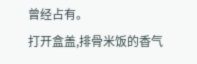曾经占有。
打开盒盖,排骨米饭的香气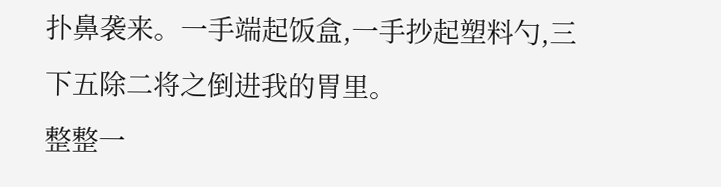扑鼻袭来。一手端起饭盒,一手抄起塑料勺,三下五除二将之倒进我的胃里。
整整一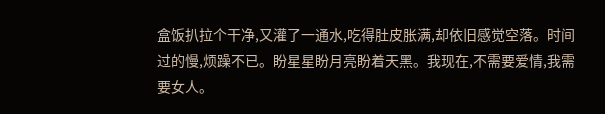盒饭扒拉个干净,又灌了一通水,吃得肚皮胀满,却依旧感觉空落。时间过的慢,烦躁不已。盼星星盼月亮盼着天黑。我现在,不需要爱情,我需要女人。